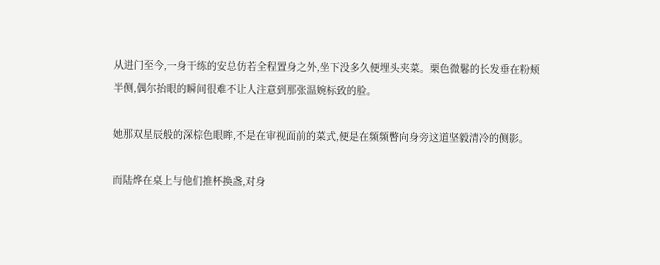从进门至今,一身干练的安总仿若全程置身之外,坐下没多久便埋头夹菜。栗色微鬈的长发垂在粉颊半侧,偶尔抬眼的瞬间很难不让人注意到那张温婉标致的脸。

她那双星辰般的深棕色眼眸,不是在审视面前的菜式,便是在频频瞥向身旁这道坚毅清冷的侧影。

而陆烨在桌上与他们推杯换盏,对身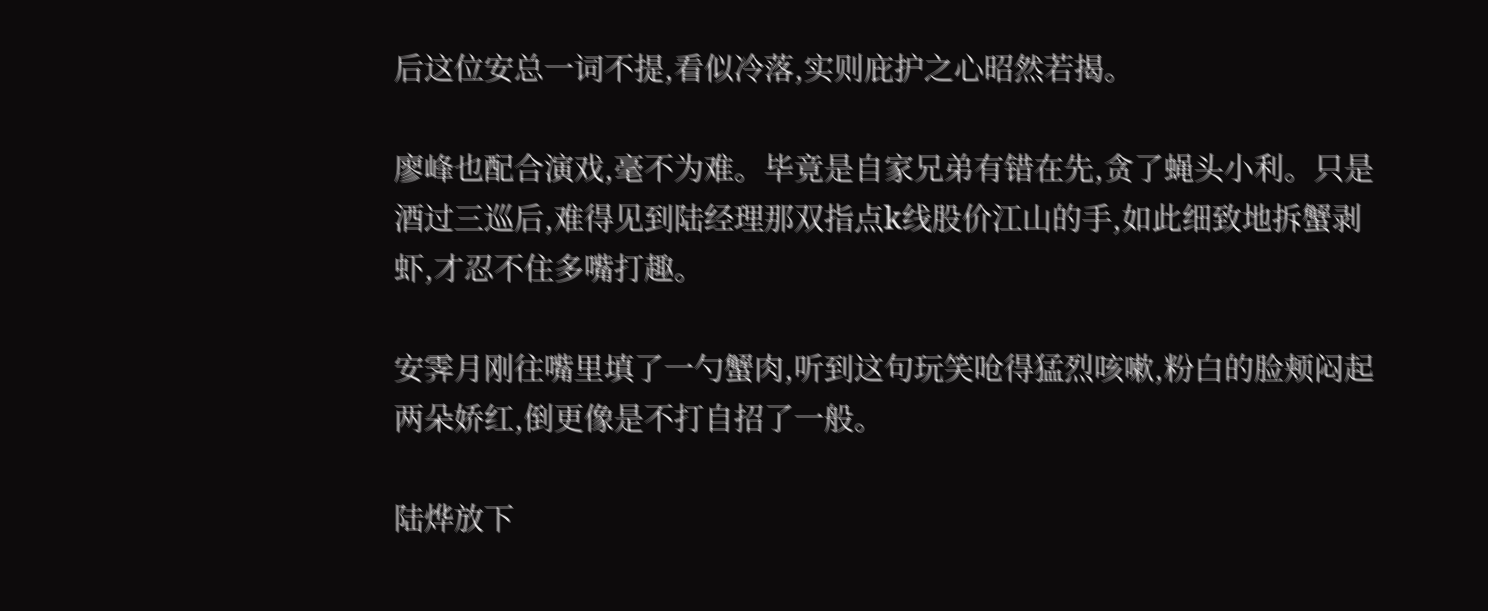后这位安总一词不提,看似冷落,实则庇护之心昭然若揭。

廖峰也配合演戏,毫不为难。毕竟是自家兄弟有错在先,贪了蝇头小利。只是酒过三巡后,难得见到陆经理那双指点k线股价江山的手,如此细致地拆蟹剥虾,才忍不住多嘴打趣。

安霁月刚往嘴里填了一勺蟹肉,听到这句玩笑呛得猛烈咳嗽,粉白的脸颊闷起两朵娇红,倒更像是不打自招了一般。

陆烨放下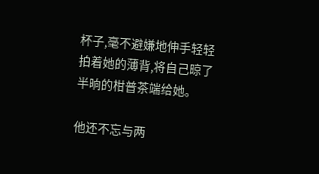杯子,毫不避嫌地伸手轻轻拍着她的薄背,将自己晾了半晌的柑普茶端给她。

他还不忘与两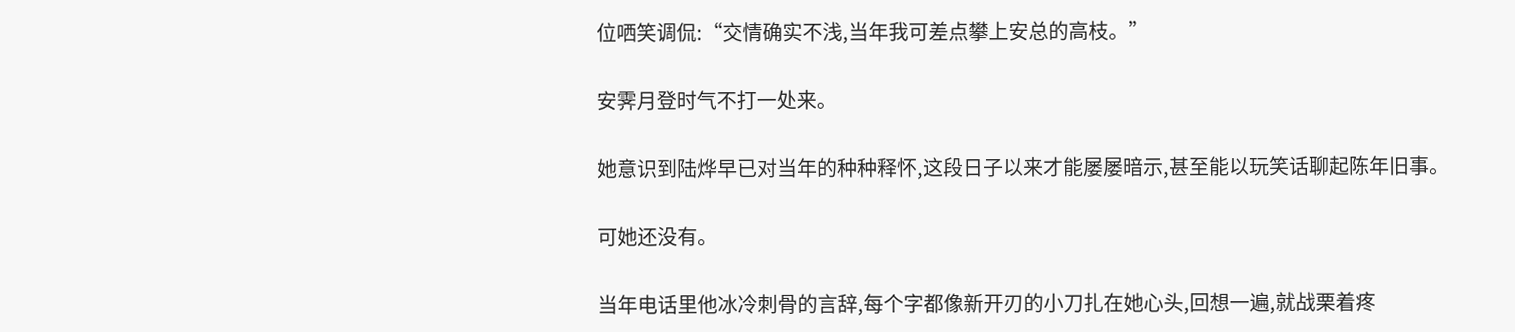位哂笑调侃:“交情确实不浅,当年我可差点攀上安总的高枝。”

安霁月登时气不打一处来。

她意识到陆烨早已对当年的种种释怀,这段日子以来才能屡屡暗示,甚至能以玩笑话聊起陈年旧事。

可她还没有。

当年电话里他冰冷刺骨的言辞,每个字都像新开刃的小刀扎在她心头,回想一遍,就战栗着疼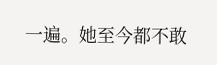一遍。她至今都不敢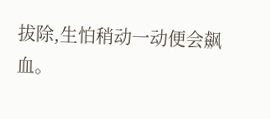拔除,生怕稍动一动便会飙血。